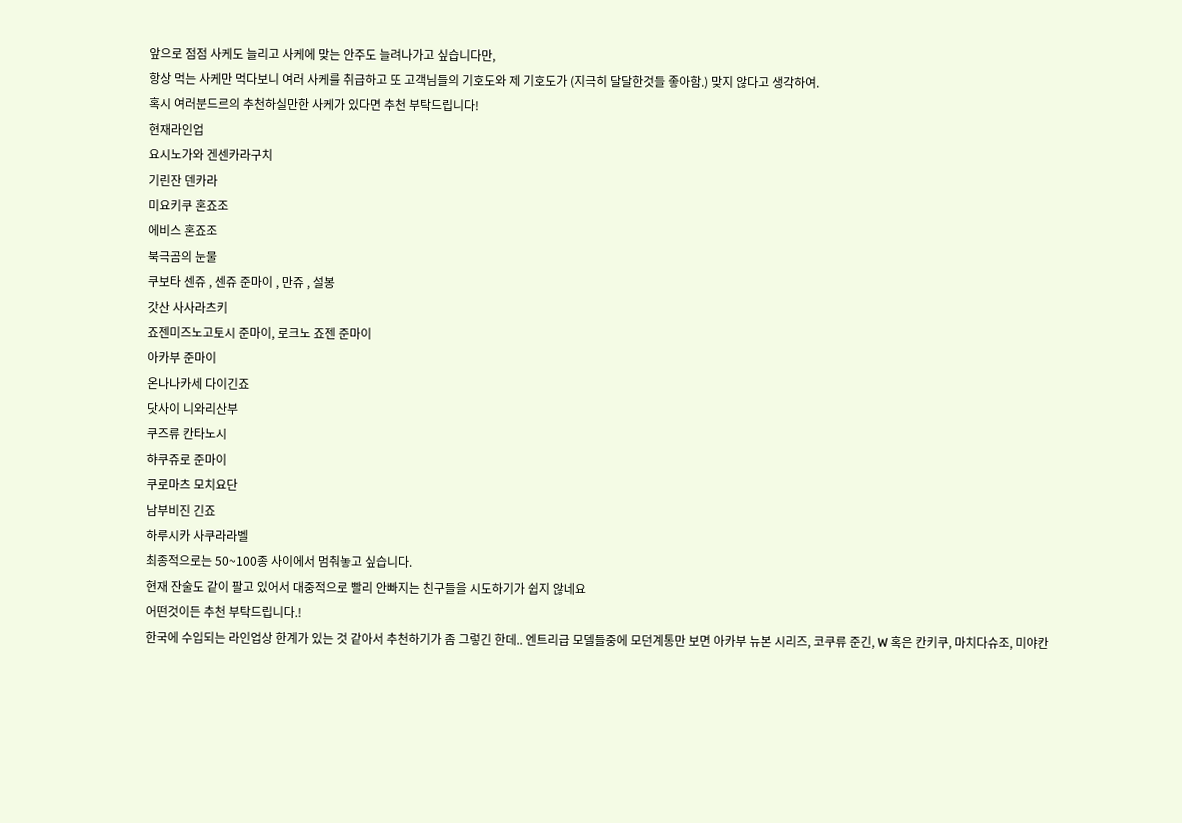앞으로 점점 사케도 늘리고 사케에 맞는 안주도 늘려나가고 싶습니다만,
항상 먹는 사케만 먹다보니 여러 사케를 취급하고 또 고객님들의 기호도와 제 기호도가 (지극히 달달한것들 좋아함.) 맞지 않다고 생각하여.
혹시 여러분드르의 추천하실만한 사케가 있다면 추천 부탁드립니다!
현재라인업
요시노가와 겐센카라구치
기린잔 덴카라
미요키쿠 혼죠조
에비스 혼죠조
북극곰의 눈물
쿠보타 센쥬 , 센쥬 준마이 , 만쥬 , 설봉
갓산 사사라츠키
죠젠미즈노고토시 준마이, 로크노 죠젠 준마이
아카부 준마이
온나나카세 다이긴죠
닷사이 니와리산부
쿠즈류 칸타노시
햐쿠쥬로 준마이
쿠로마츠 모치요단
남부비진 긴죠
하루시카 사쿠라라벨
최종적으로는 50~100종 사이에서 멈춰놓고 싶습니다.
현재 잔술도 같이 팔고 있어서 대중적으로 빨리 안빠지는 친구들을 시도하기가 쉽지 않네요
어떤것이든 추천 부탁드립니다.!
한국에 수입되는 라인업상 한계가 있는 것 같아서 추천하기가 좀 그렇긴 한데.. 엔트리급 모델들중에 모던계통만 보면 아카부 뉴본 시리즈, 코쿠류 준긴, W 혹은 칸키쿠, 마치다슈조, 미야칸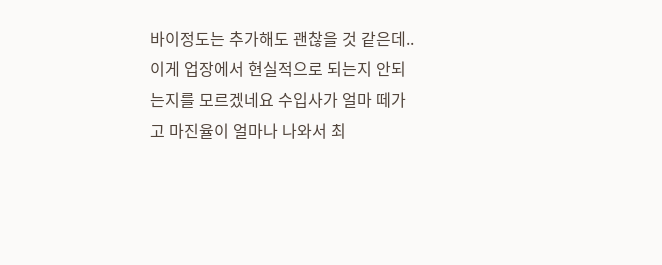바이정도는 추가해도 괜찮을 것 같은데.. 이게 업장에서 현실적으로 되는지 안되는지를 모르겠네요 수입사가 얼마 떼가고 마진율이 얼마나 나와서 최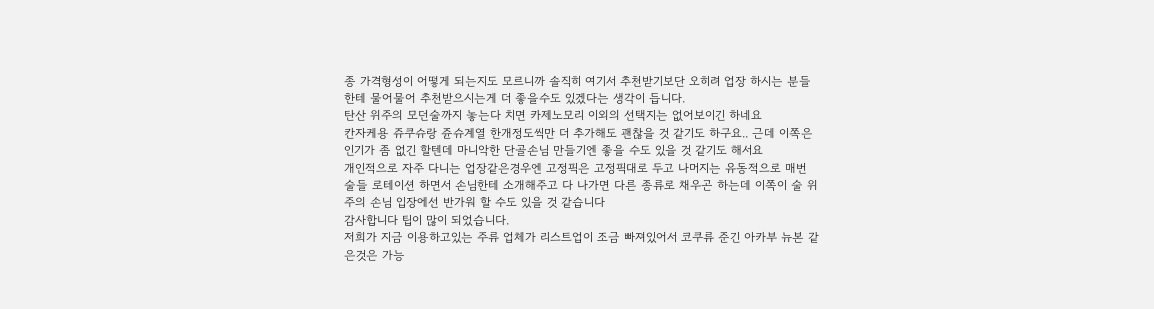종 가격형성이 어떻게 되는지도 모르니까 솔직히 여기서 추천받기보단 오히려 업장 하시는 분들한테 물어물어 추천받으시는게 더 좋을수도 있겠다는 생각이 듭니다.
탄산 위주의 모던술까지 놓는다 치면 카제노모리 이외의 선택지는 없어보이긴 하네요
칸자케용 쥬쿠슈랑 쥰슈계열 한개정도씩만 더 추가해도 괜찮을 것 같기도 하구요.. 근데 이쪽은 인기가 좀 없긴 할텐데 마니악한 단골손님 만들기엔 좋을 수도 있을 것 같기도 해서요
개인적으로 자주 다니는 업장같은경우엔 고정픽은 고정픽대로 두고 나머지는 유동적으로 매번 술들 로테이션 하면서 손님한테 소개해주고 다 나가면 다른 종류로 채우곤 하는데 이쪽이 술 위주의 손님 입장에선 반가워 할 수도 있을 것 같습니다
감사합니다 팁이 많이 되었습니다.
저희가 지금 이용하고있는 주류 업체가 리스트업이 조금 빠져있어서 코쿠류 준긴 아카부 뉴본 같은것은 가능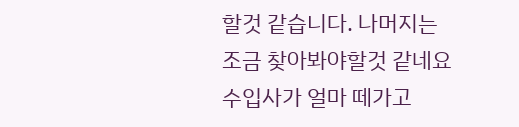할것 같습니다. 나머지는 조금 찾아봐야할것 같네요 수입사가 얼마 떼가고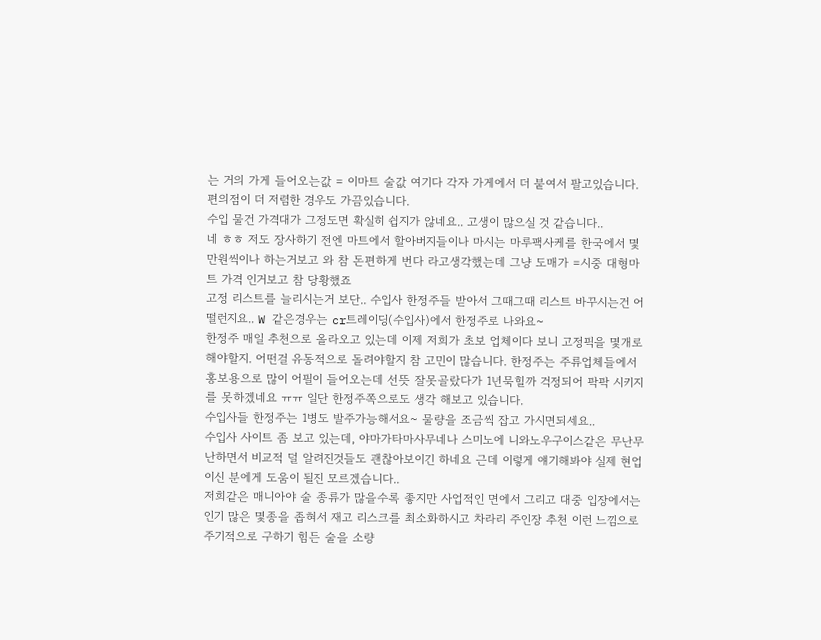는 거의 가게 들어오는값 = 이마트 술값 여기다 각자 가게에서 더 붙여서 팔고있습니다. 편의점이 더 저렴한 경우도 가끔있습니다.
수입 물건 가격대가 그정도면 확실히 쉽지가 않네요.. 고생이 많으실 것 같습니다..
네 ㅎㅎ 저도 장사하기 전엔 마트에서 할아버지들이나 마시는 마루팩사케를 한국에서 몇만원씩이나 하는거보고 와 참 돈편하게 번다 라고생각했는데 그냥 도매가 =시중 대형마트 가격 인거보고 참 당황했죠
고정 리스트를 늘리시는거 보단.. 수입사 한정주들 받아서 그때그때 리스트 바꾸시는건 어떨런지요.. W 같은경우는 cr트레이딩(수입사)에서 한정주로 나와요~
한정주 매일 추천으로 올라오고 있는데 이제 저희가 초보 업체이다 보니 고정픽을 몇개로 해야할지. 어떤걸 유동적으로 돌려야할지 참 고민이 많습니다. 한정주는 주류업체들에서 홍보용으로 많이 어필이 들어오는데 선뜻 잘못골랐다가 1년묵힐까 걱정되어 팍팍 시키지를 못하겠네요 ㅠㅠ 일단 한정주쪽으로도 생각 해보고 있습니다.
수입사들 한정주는 1병도 발주가능해서요~ 물량을 조금씩 잡고 가시면되세요..
수입사 사이트 좀 보고 있는데, 야마가타마사무네나 스미노에 니와노우구이스같은 무난무난하면서 비교적 덜 알려진것들도 괜찮아보이긴 하네요 근데 이렇게 얘기해봐야 실제 현업이신 분에게 도움이 될진 모르겠습니다..
저희같은 매니아야 술 종류가 많을수록 좋지만 사업적인 면에서 그리고 대중 입장에서는 인기 많은 몇종을 좁혀서 재고 리스크를 최소화하시고 차라리 주인장 추천 이런 느낌으로 주기적으로 구하기 힘든 술을 소량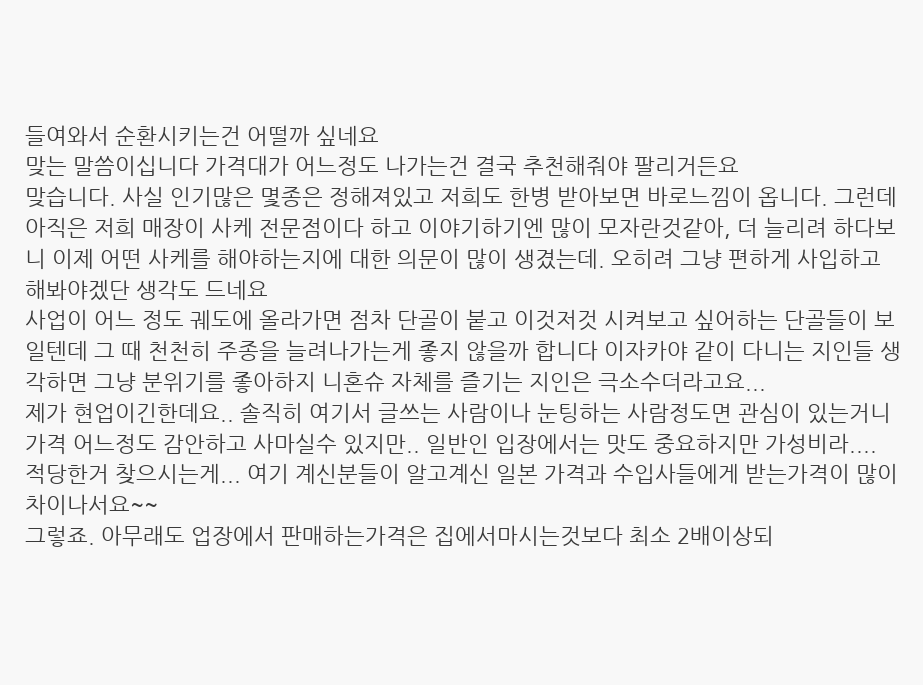들여와서 순환시키는건 어떨까 싶네요
맞는 말씀이십니다 가격대가 어느정도 나가는건 결국 추천해줘야 팔리거든요
맞습니다. 사실 인기많은 몇종은 정해져있고 저희도 한병 받아보면 바로느낌이 옵니다. 그런데 아직은 저희 매장이 사케 전문점이다 하고 이야기하기엔 많이 모자란것같아, 더 늘리려 하다보니 이제 어떤 사케를 해야하는지에 대한 의문이 많이 생겼는데. 오히려 그냥 편하게 사입하고 해봐야겠단 생각도 드네요
사업이 어느 정도 궤도에 올라가면 점차 단골이 붙고 이것저것 시켜보고 싶어하는 단골들이 보일텐데 그 때 천천히 주종을 늘려나가는게 좋지 않을까 합니다 이자카야 같이 다니는 지인들 생각하면 그냥 분위기를 좋아하지 니혼슈 자체를 즐기는 지인은 극소수더라고요...
제가 현업이긴한데요.. 솔직히 여기서 글쓰는 사람이나 눈팅하는 사람정도면 관심이 있는거니 가격 어느정도 감안하고 사마실수 있지만.. 일반인 입장에서는 맛도 중요하지만 가성비라.... 적당한거 찾으시는게... 여기 계신분들이 알고계신 일본 가격과 수입사들에게 받는가격이 많이 차이나서요~~
그렇죠. 아무래도 업장에서 판매하는가격은 집에서마시는것보다 최소 2배이상되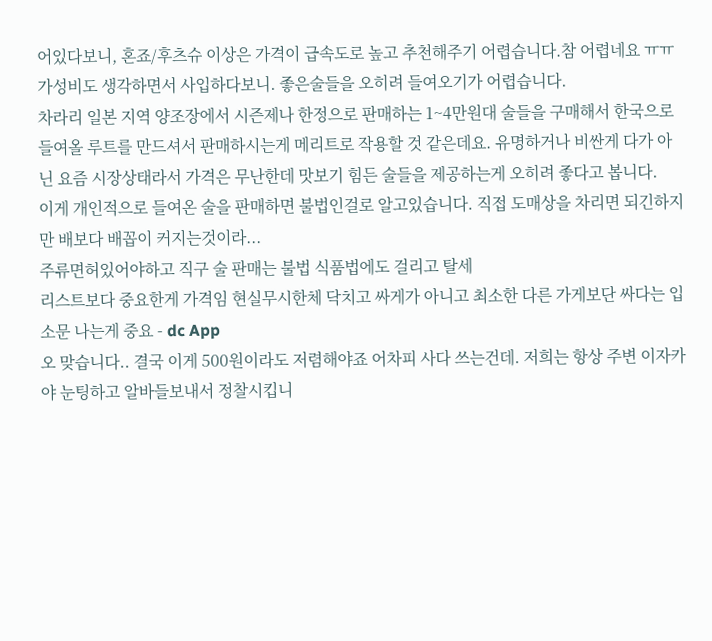어있다보니, 혼죠/후츠슈 이상은 가격이 급속도로 높고 추천해주기 어렵습니다.참 어렵네요 ㅠㅠ 가성비도 생각하면서 사입하다보니. 좋은술들을 오히려 들여오기가 어렵습니다.
차라리 일본 지역 양조장에서 시즌제나 한정으로 판매하는 1~4만원대 술들을 구매해서 한국으로 들여올 루트를 만드셔서 판매하시는게 메리트로 작용할 것 같은데요. 유명하거나 비싼게 다가 아닌 요즘 시장상태라서 가격은 무난한데 맛보기 힘든 술들을 제공하는게 오히려 좋다고 봅니다.
이게 개인적으로 들여온 술을 판매하면 불법인걸로 알고있습니다. 직접 도매상을 차리면 되긴하지만 배보다 배꼽이 커지는것이라...
주류면허있어야하고 직구 술 판매는 불법 식품법에도 걸리고 탈세
리스트보다 중요한게 가격임 현실무시한체 닥치고 싸게가 아니고 최소한 다른 가게보단 싸다는 입소문 나는게 중요 - dc App
오 맞습니다.. 결국 이게 500원이라도 저렴해야죠 어차피 사다 쓰는건데. 저희는 항상 주변 이자카야 눈팅하고 알바들보내서 정찰시킵니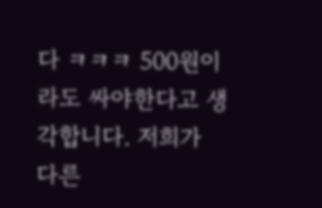다 ㅋㅋㅋ 500원이라도 싸야한다고 생각합니다. 저희가 다른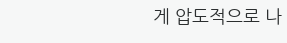게 압도적으로 나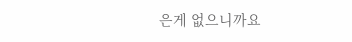은게 없으니까요